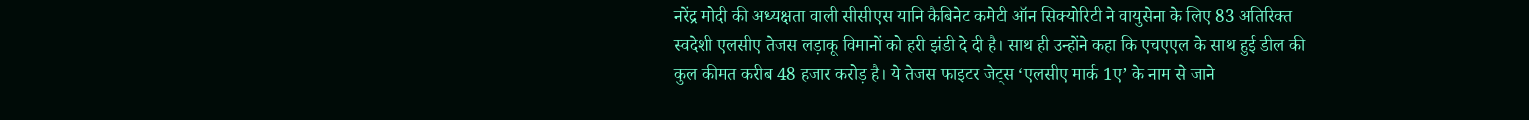नरेंद्र मोदी की अध्यक्षता वाली सीसीएस यानि कैबिनेट कमेटी ऑन सिक्योरिटी ने वायुसेना के लिए 83 अतिरिक्त स्वदेशी एलसीए तेजस लड़ाकू विमानों को हरी झंडी दे दी है। साथ ही उन्होंने कहा कि एचएएल के साथ हुई डील की कुल कीमत करीब 48 हजार करोड़ है। ये तेजस फाइटर जेट्स ‘एलसीए मार्क 1ए’ के नाम से जाने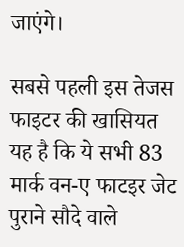जाएंगे।

सबसे पहली इस तेजस फाइटर की खासियत यह है कि ये सभी 83 मार्क वन-ए फाटइर जेट पुराने सौदे वाले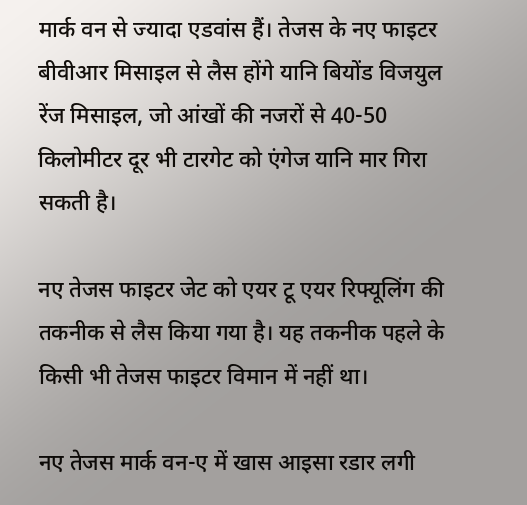मार्क वन से ज्यादा एडवांस हैं। तेजस के नए फाइटर बीवीआर मिसाइल से लैस होंगे यानि बियोंड विजयुल रेंज मिसाइल, जो आंखों की नजरों से 40-50 किलोमीटर दूर भी टारगेट को एंगेज यानि मार गिरा सकती है।

नए तेजस फाइटर जेट को एयर टू एयर रिफ्यूलिंग की तकनीक से लैस किया गया है। यह तकनीक पहले के किसी भी तेजस फाइटर विमान में नहीं था।

नए तेजस मार्क वन-ए में खास आइसा रडार लगी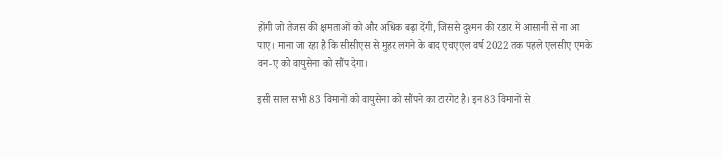होंगी जो तेजस की क्षमताओं को और अधिक बढ़ा देंगी, जिससे दुश्मन की रडार में आसानी से ना आ पाए। माना जा रहा है कि सीसीएस से मुहर लगने के बाद एचएएल वर्ष 2022 तक पहले एलसीए एमके वन-ए को वायुसेना को सौंप देगा।

इसी साल सभी 83 विमानों को वायुसेना को सौंपने का टारगेट है। इन 83 विमानों से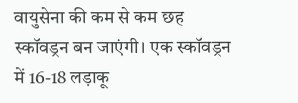वायुसेना की कम से कम छह स्कॉवड्रन बन जाएंगी। एक स्कॉवड्रन में 16-18 लड़ाकू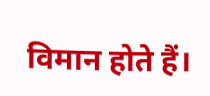विमान होते हैं।